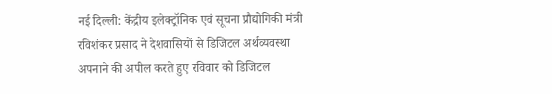नई दिल्ली: केंद्रीय इलेक्ट्रॉनिक एवं सूचना प्रौद्योगिकी मंत्री रविशंकर प्रसाद ने देशवासियों से डिजिटल अर्थव्यवस्था अपनाने की अपील करते हुए रविवार को डिजिटल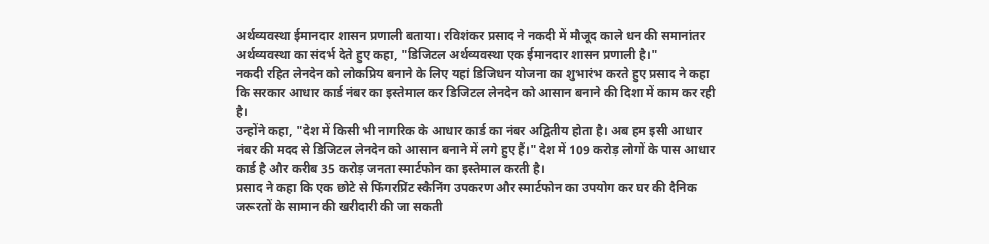अर्थव्यवस्था ईमानदार शासन प्रणाली बताया। रविशंकर प्रसाद ने नकदी में मौजूद काले धन की समानांतर अर्थव्यवस्था का संदर्भ देते हुए कहा, "डिजिटल अर्थव्यवस्था एक ईमानदार शासन प्रणाली है।"
नकदी रहित लेनदेन को लोकप्रिय बनाने के लिए यहां डिजिधन योजना का शुभारंभ करते हुए प्रसाद ने कहा कि सरकार आधार कार्ड नंबर का इस्तेमाल कर डिजिटल लेनदेन को आसान बनाने की दिशा में काम कर रही है।
उन्होंने कहा, "देश में किसी भी नागरिक के आधार कार्ड का नंबर अद्वितीय होता है। अब हम इसी आधार नंबर की मदद से डिजिटल लेनदेन को आसान बनाने में लगे हुए हैं।" देश में 109 करोड़ लोगों के पास आधार कार्ड है और करीब 35 करोड़ जनता स्मार्टफोन का इस्तेमाल करती है।
प्रसाद ने कहा कि एक छोटे से फिंगरप्रिंट स्कैनिंग उपकरण और स्मार्टफोन का उपयोग कर घर की दैनिक जरूरतों के सामान की खरीदारी की जा सकती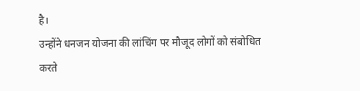है।
उन्होंने धनजन योजना की लांचिंग पर मौजूद लोगों को संबोधित करते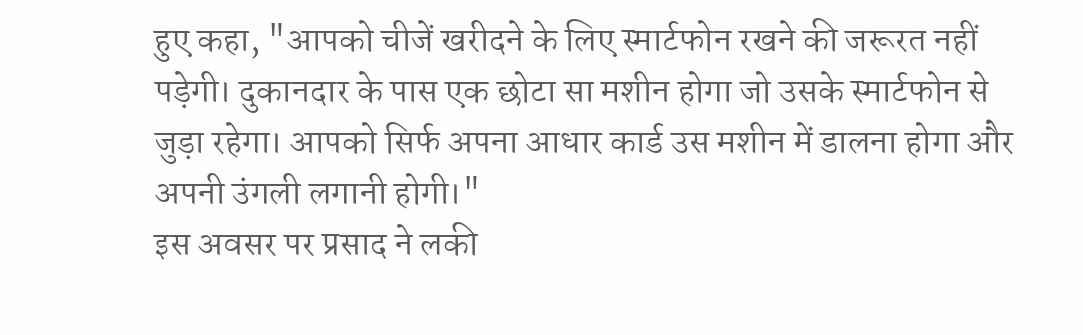हुए कहा, "आपको चीजें खरीदने के लिए स्मार्टफोन रखने की जरूरत नहीं पड़ेगी। दुकानदार के पास एक छोटा सा मशीन होगा जो उसके स्मार्टफोन से जुड़ा रहेगा। आपको सिर्फ अपना आधार कार्ड उस मशीन में डालना होगा और अपनी उंगली लगानी होगी।"
इस अवसर पर प्रसाद ने लकी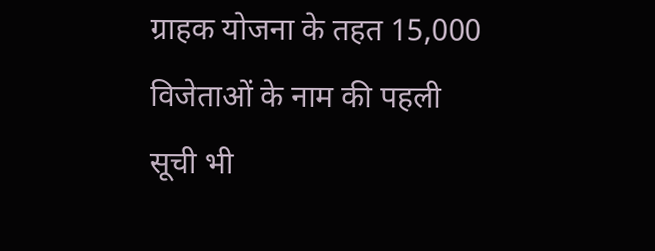ग्राहक योजना के तहत 15,000 विजेताओं के नाम की पहली सूची भी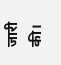जारी की।